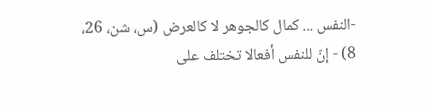-النفس ... كمال كالجوهر لا كالعرض (س، شن، 26، 8) - إنّ للنفس أفعالا تختلف على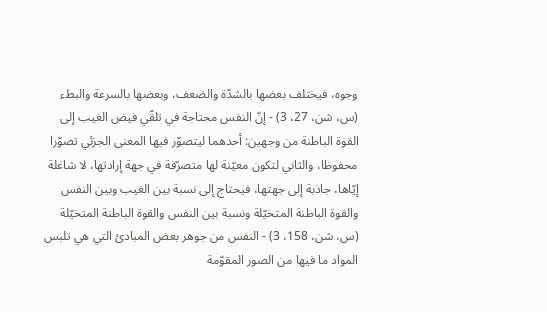وجوه، فيختلف بعضها بالشدّة والضعف، وبعضها بالسرعة والبطء (س، شن، 27، 3) - إنّ النفس محتاجة في تلقّي فيض الغيب إلى القوة الباطنة من وجهين: أحدهما ليتصوّر فيها المعنى الجزئي تصوّرا محفوظا، والثاني لتكون معيّنة لها متصرّفة في جهة إرادتها، لا شاغلة إيّاها، جاذبة إلى جهتها، فيحتاج إلى نسبة بين الغيب وبين النفس والقوة الباطنة المتخيّلة ونسبة بين النفس والقوة الباطنة المتخيّلة (س، شن، 158، 3) - النفس من جوهر بعض المبادئ التي هي تلبس المواد ما فيها من الصور المقوّمة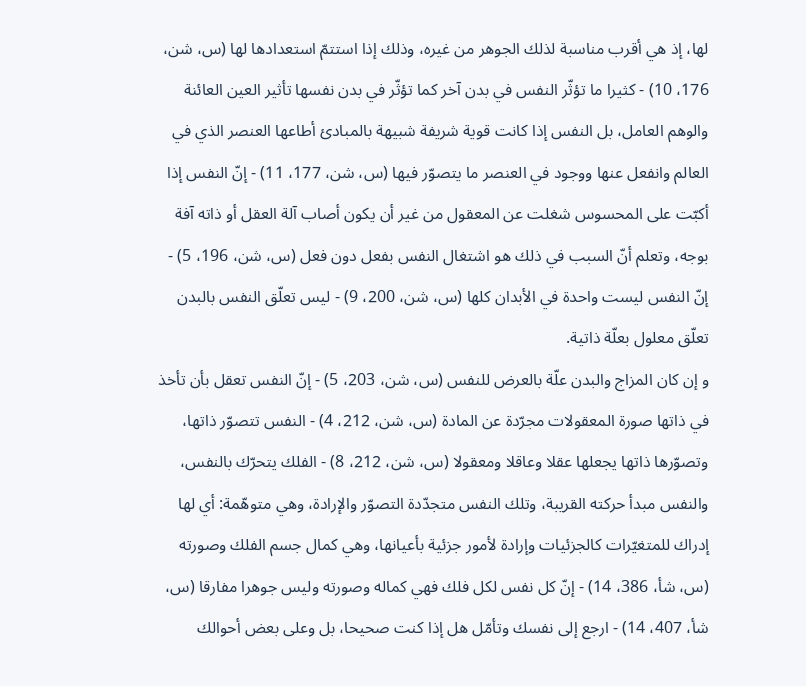لها، إذ هي أقرب مناسبة لذلك الجوهر من غيره، وذلك إذا استتمّ استعدادها لها (س، شن، 176، 10) - كثيرا ما تؤثّر النفس في بدن آخر كما تؤثّر في بدن نفسها تأثير العين العائنة والوهم العامل، بل النفس إذا كانت قوية شريفة شبيهة بالمبادئ أطاعها العنصر الذي في العالم وانفعل عنها ووجود في العنصر ما يتصوّر فيها (س، شن، 177، 11) - إنّ النفس إذا أكبّت على المحسوس شغلت عن المعقول من غير أن يكون أصاب آلة العقل أو ذاته آفة بوجه، وتعلم أنّ السبب في ذلك هو اشتغال النفس بفعل دون فعل (س، شن، 196، 5) - إنّ النفس ليست واحدة في الأبدان كلها (س، شن، 200، 9) - ليس تعلّق النفس بالبدن تعلّق معلول بعلّة ذاتية.
و إن كان المزاج والبدن علّة بالعرض للنفس (س، شن، 203، 5) - إنّ النفس تعقل بأن تأخذ في ذاتها صورة المعقولات مجرّدة عن المادة (س، شن، 212، 4) - النفس تتصوّر ذاتها، وتصوّرها ذاتها يجعلها عقلا وعاقلا ومعقولا (س، شن، 212، 8) - الفلك يتحرّك بالنفس، والنفس مبدأ حركته القريبة، وتلك النفس متجدّدة التصوّر والإرادة، وهي متوهّمة: أي لها إدراك للمتغيّرات كالجزئيات وإرادة لأمور جزئية بأعيانها، وهي كمال جسم الفلك وصورته (س، شأ، 386، 14) - إنّ كل نفس لكل فلك فهي كماله وصورته وليس جوهرا مفارقا (س، شأ، 407، 14) - ارجع إلى نفسك وتأمّل هل إذا كنت صحيحا، بل وعلى بعض أحوالك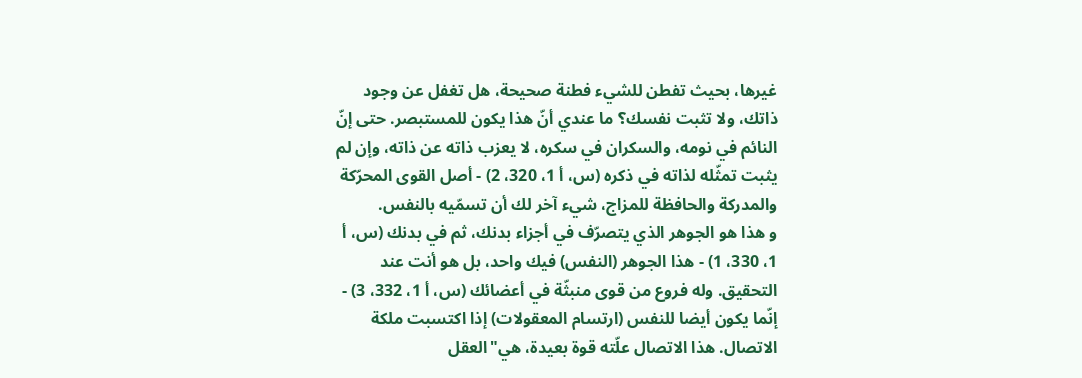غيرها، بحيث تفطن للشيء فطنة صحيحة، هل تغفل عن وجود ذاتك، ولا تثبت نفسك؟ ما عندي أنّ هذا يكون للمستبصر. حتى إنّ النائم في نومه، والسكران في سكره، لا يعزب ذاته عن ذاته، وإن لم يثبت تمثّله لذاته في ذكره (س، أ 1، 320، 2) - أصل القوى المحرّكة والمدركة والحافظة للمزاج، شيء آخر لك أن تسمّيه بالنفس.
و هذا هو الجوهر الذي يتصرّف في أجزاء بدنك، ثم في بدنك (س، أ 1، 330، 1) - هذا الجوهر (النفس) فيك واحد، بل هو أنت عند التحقيق. وله فروع من قوى منبثّة في أعضائك (س، أ 1، 332، 3) - إنّما يكون أيضا للنفس (ارتسام المعقولات) إذا اكتسبت ملكة الاتصال. هذا الاتصال علّته قوة بعيدة، هي"العقل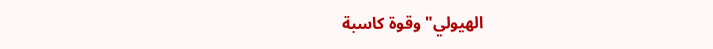الهيولي"وقوة كاسبة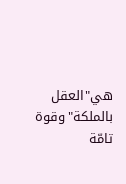هي"العقل بالملكة"وقوة تامّة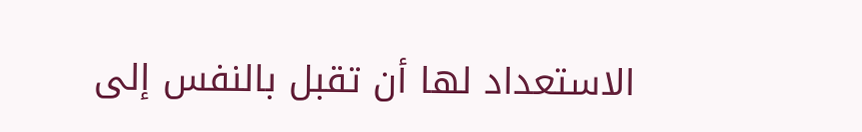الاستعداد لها أن تقبل بالنفس إلى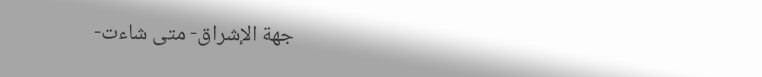جهة الإشراق- متى شاءت-